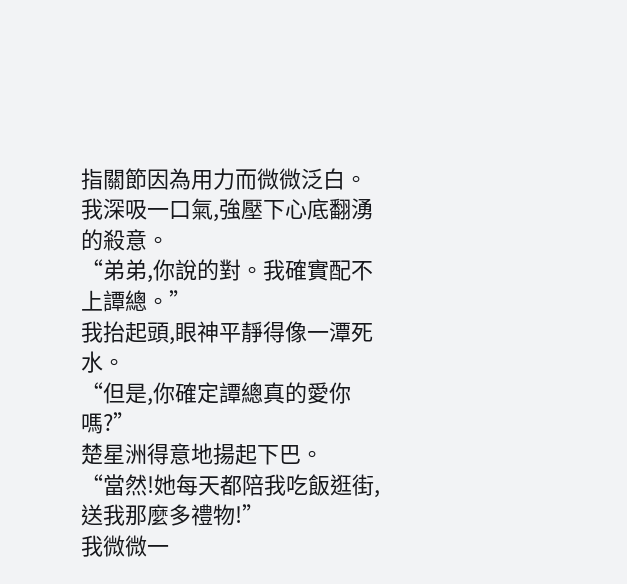指關節因為用力而微微泛白。
我深吸一口氣,強壓下心底翻湧的殺意。
“弟弟,你說的對。我確實配不上譚總。”
我抬起頭,眼神平靜得像一潭死水。
“但是,你確定譚總真的愛你嗎?”
楚星洲得意地揚起下巴。
“當然!她每天都陪我吃飯逛街,送我那麼多禮物!”
我微微一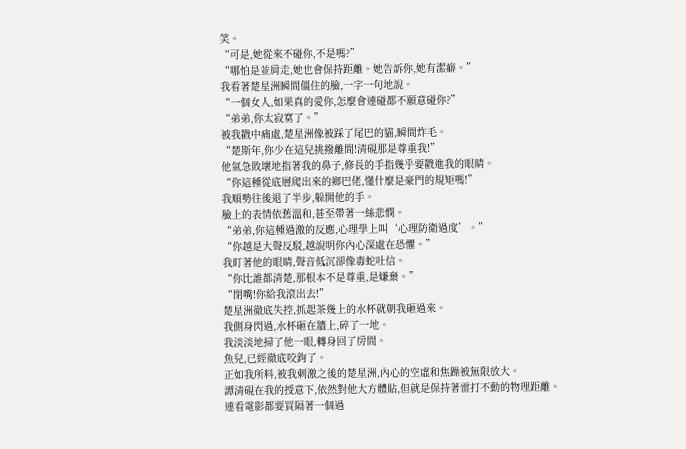笑。
“可是,她從來不碰你,不是嗎?”
“哪怕是並肩走,她也會保持距離。她告訴你,她有潔癖。”
我看著楚星洲瞬間僵住的臉,一字一句地說。
“一個女人,如果真的愛你,怎麼會連碰都不願意碰你?”
“弟弟,你太寂寞了。”
被我戳中痛處,楚星洲像被踩了尾巴的貓,瞬間炸毛。
“楚斯年,你少在這兒挑撥離間!清硯那是尊重我!”
他氣急敗壞地指著我的鼻子,修長的手指幾乎要戳進我的眼睛。
“你這種從底層爬出來的鄉巴佬,懂什麼是豪門的規矩嗎!”
我順勢往後退了半步,躲開他的手。
臉上的表情依舊溫和,甚至帶著一絲悲憫。
“弟弟,你這種過激的反應,心理學上叫‘心理防衛過度’。”
“你越是大聲反駁,越說明你內心深處在恐懼。”
我盯著他的眼睛,聲音低沉卻像毒蛇吐信。
“你比誰都清楚,那根本不是尊重,是嫌棄。”
“閉嘴!你給我滾出去!”
楚星洲徹底失控,抓起茶幾上的水杯就朝我砸過來。
我側身閃過,水杯砸在牆上,碎了一地。
我淡淡地掃了他一眼,轉身回了房間。
魚兒,已經徹底咬鉤了。
正如我所料,被我刺激之後的楚星洲,內心的空虛和焦躁被無限放大。
譚清硯在我的授意下,依然對他大方體貼,但就是保持著雷打不動的物理距離。
連看電影都要買隔著一個過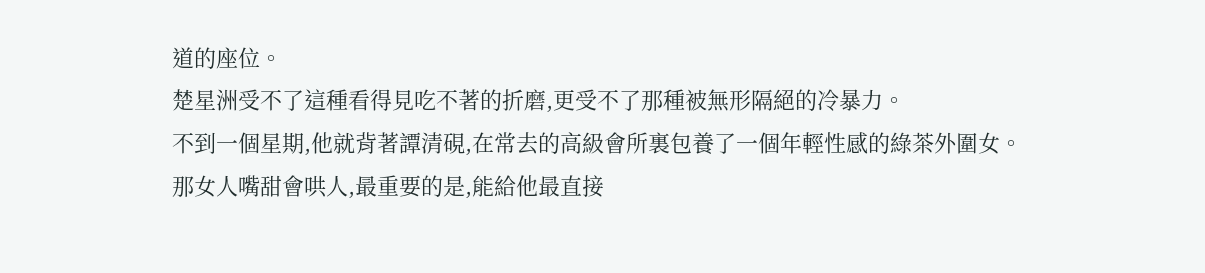道的座位。
楚星洲受不了這種看得見吃不著的折磨,更受不了那種被無形隔絕的冷暴力。
不到一個星期,他就背著譚清硯,在常去的高級會所裏包養了一個年輕性感的綠茶外圍女。
那女人嘴甜會哄人,最重要的是,能給他最直接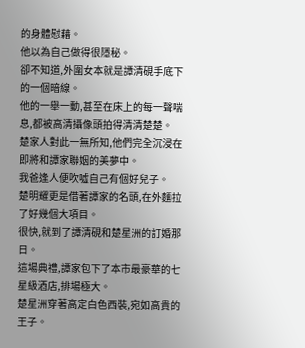的身體慰藉。
他以為自己做得很隱秘。
卻不知道,外圍女本就是譚清硯手底下的一個暗線。
他的一舉一動,甚至在床上的每一聲喘息,都被高清攝像頭拍得清清楚楚。
楚家人對此一無所知,他們完全沉浸在即將和譚家聯姻的美夢中。
我爸逢人便吹噓自己有個好兒子。
楚明耀更是借著譚家的名頭,在外麵拉了好幾個大項目。
很快,就到了譚清硯和楚星洲的訂婚那日。
這場典禮,譚家包下了本市最豪華的七星級酒店,排場極大。
楚星洲穿著高定白色西裝,宛如高貴的王子。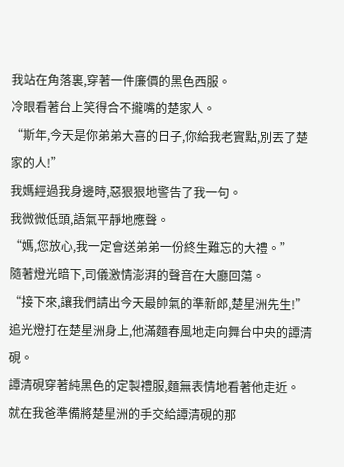我站在角落裏,穿著一件廉價的黑色西服。
冷眼看著台上笑得合不攏嘴的楚家人。
“斯年,今天是你弟弟大喜的日子,你給我老實點,別丟了楚家的人!”
我媽經過我身邊時,惡狠狠地警告了我一句。
我微微低頭,語氣平靜地應聲。
“媽,您放心,我一定會送弟弟一份終生難忘的大禮。”
隨著燈光暗下,司儀激情澎湃的聲音在大廳回蕩。
“接下來,讓我們請出今天最帥氣的準新郎,楚星洲先生!”
追光燈打在楚星洲身上,他滿麵春風地走向舞台中央的譚清硯。
譚清硯穿著純黑色的定製禮服,麵無表情地看著他走近。
就在我爸準備將楚星洲的手交給譚清硯的那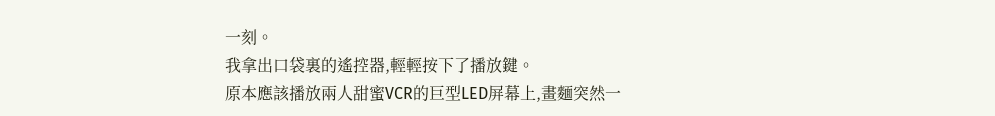一刻。
我拿出口袋裏的遙控器,輕輕按下了播放鍵。
原本應該播放兩人甜蜜VCR的巨型LED屏幕上,畫麵突然一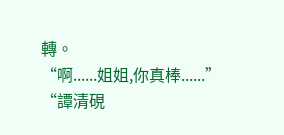轉。
“啊......姐姐,你真棒......”
“譚清硯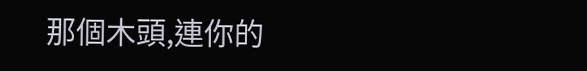那個木頭,連你的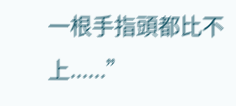一根手指頭都比不上......”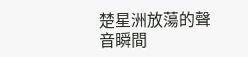楚星洲放蕩的聲音瞬間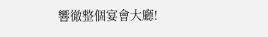響徹整個宴會大廳!